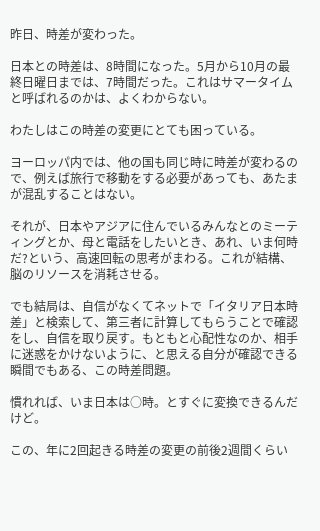昨日、時差が変わった。

日本との時差は、8時間になった。5月から10月の最終日曜日までは、7時間だった。これはサマータイムと呼ばれるのかは、よくわからない。

わたしはこの時差の変更にとても困っている。

ヨーロッパ内では、他の国も同じ時に時差が変わるので、例えば旅行で移動をする必要があっても、あたまが混乱することはない。

それが、日本やアジアに住んでいるみんなとのミーティングとか、母と電話をしたいとき、あれ、いま何時だ?という、高速回転の思考がまわる。これが結構、脳のリソースを消耗させる。

でも結局は、自信がなくてネットで「イタリア日本時差」と検索して、第三者に計算してもらうことで確認をし、自信を取り戻す。もともと心配性なのか、相手に迷惑をかけないように、と思える自分が確認できる瞬間でもある、この時差問題。

慣れれば、いま日本は○時。とすぐに変換できるんだけど。

この、年に2回起きる時差の変更の前後2週間くらい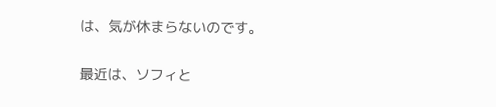は、気が休まらないのです。

最近は、ソフィと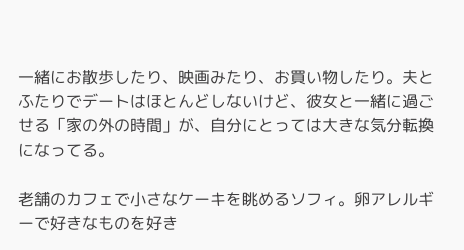一緒にお散歩したり、映画みたり、お買い物したり。夫とふたりでデートはほとんどしないけど、彼女と一緒に過ごせる「家の外の時間」が、自分にとっては大きな気分転換になってる。

老舗のカフェで小さなケーキを眺めるソフィ。卵アレルギーで好きなものを好き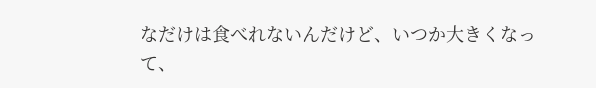なだけは食べれないんだけど、いつか大きくなって、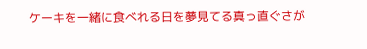ケーキを一緒に食べれる日を夢見てる真っ直ぐさが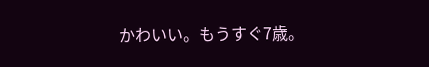かわいい。もうすぐ7歳。